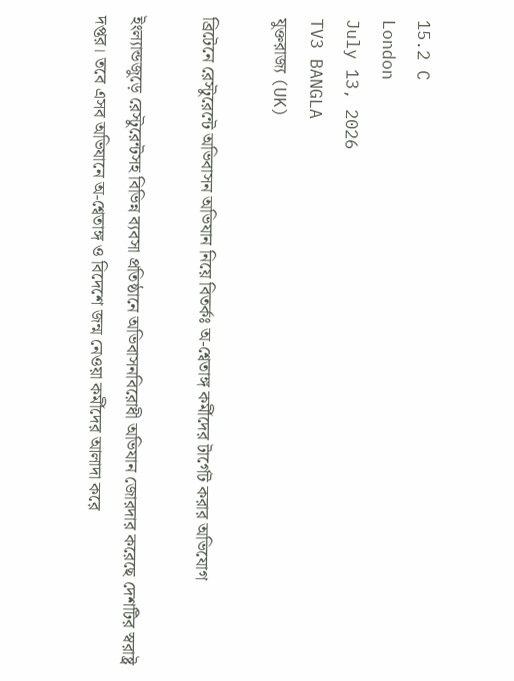15.2 C
London
July 13, 2026
TV3 BANGLA
যুক্তরাজ্য (UK)

ব্রিটেনে রেস্টুরেন্টে অভিবাসন অভিযান নিয়ে বিতর্কঃ অ-শ্বেতাঙ্গ কর্মীদের টার্গেট করার অভিযোগ

ইংল্যান্ডজুড়ে রেস্টুরেন্টসহ বিভিন্ন ব্যবসা প্রতিষ্ঠানে অভিবাসনবিরোধী অভিযান জোরদার করেছে দেশটির স্বরাষ্ট্র দপ্তর। তবে এসব অভিযানে অ-শ্বেতাঙ্গ ও বিদেশে জন্ম নেওয়া কর্মীদের আলাদা করে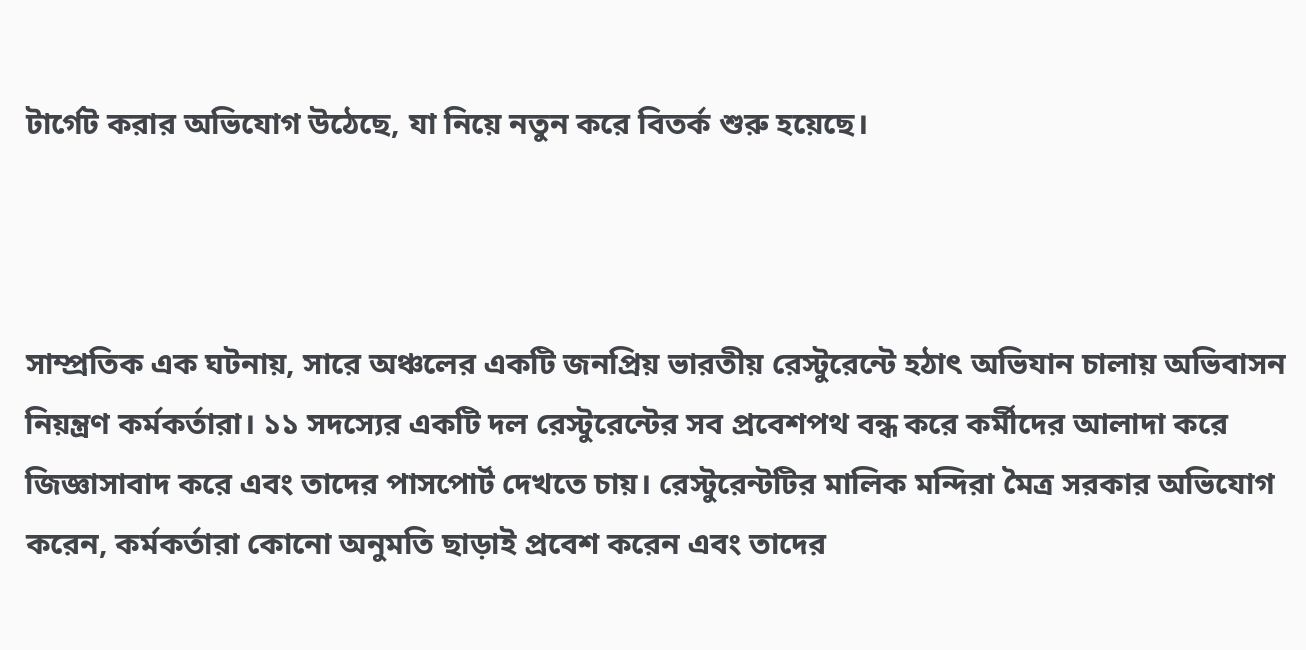টার্গেট করার অভিযোগ উঠেছে, যা নিয়ে নতুন করে বিতর্ক শুরু হয়েছে।



সাম্প্রতিক এক ঘটনায়, সারে অঞ্চলের একটি জনপ্রিয় ভারতীয় রেস্টুরেন্টে হঠাৎ অভিযান চালায় অভিবাসন নিয়ন্ত্রণ কর্মকর্তারা। ১১ সদস্যের একটি দল রেস্টুরেন্টের সব প্রবেশপথ বন্ধ করে কর্মীদের আলাদা করে জিজ্ঞাসাবাদ করে এবং তাদের পাসপোর্ট দেখতে চায়। রেস্টুরেন্টটির মালিক মন্দিরা মৈত্র সরকার অভিযোগ করেন, কর্মকর্তারা কোনো অনুমতি ছাড়াই প্রবেশ করেন এবং তাদের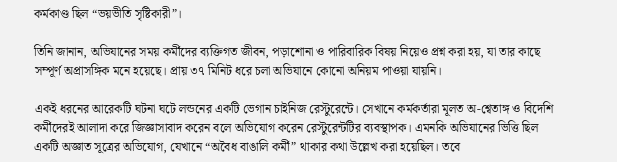কর্মকাণ্ড ছিল “ভয়ভীতি সৃষ্টিকারী”।

তিনি জানান, অভিযানের সময় কর্মীদের ব্যক্তিগত জীবন, পড়াশোনা ও পারিবারিক বিষয় নিয়েও প্রশ্ন করা হয়, যা তার কাছে সম্পূর্ণ অপ্রাসঙ্গিক মনে হয়েছে। প্রায় ৩৭ মিনিট ধরে চলা অভিযানে কোনো অনিয়ম পাওয়া যায়নি।

একই ধরনের আরেকটি ঘটনা ঘটে লন্ডনের একটি ভেগান চাইনিজ রেস্টুরেন্টে। সেখানে কর্মকর্তারা মূলত অ-শ্বেতাঙ্গ ও বিদেশি কর্মীদেরই আলাদা করে জিজ্ঞাসাবাদ করেন বলে অভিযোগ করেন রেস্টুরেন্টটির ব্যবস্থাপক। এমনকি অভিযানের ভিত্তি ছিল একটি অজ্ঞাত সূত্রের অভিযোগ, যেখানে “অবৈধ বাঙালি কর্মী” থাকার কথা উল্লেখ করা হয়েছিল। তবে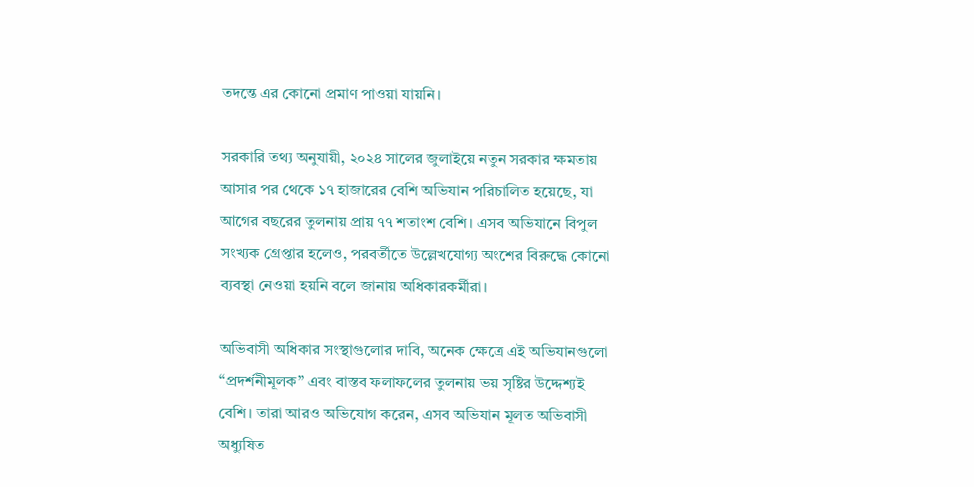তদন্তে এর কোনো প্রমাণ পাওয়া যায়নি।

সরকারি তথ্য অনুযায়ী, ২০২৪ সালের জুলাইয়ে নতুন সরকার ক্ষমতায় আসার পর থেকে ১৭ হাজারের বেশি অভিযান পরিচালিত হয়েছে, যা আগের বছরের তুলনায় প্রায় ৭৭ শতাংশ বেশি। এসব অভিযানে বিপুল সংখ্যক গ্রেপ্তার হলেও, পরবর্তীতে উল্লেখযোগ্য অংশের বিরুদ্ধে কোনো ব্যবস্থা নেওয়া হয়নি বলে জানায় অধিকারকর্মীরা।

অভিবাসী অধিকার সংস্থাগুলোর দাবি, অনেক ক্ষেত্রে এই অভিযানগুলো “প্রদর্শনীমূলক” এবং বাস্তব ফলাফলের তুলনায় ভয় সৃষ্টির উদ্দেশ্যই বেশি। তারা আরও অভিযোগ করেন, এসব অভিযান মূলত অভিবাসী অধ্যুষিত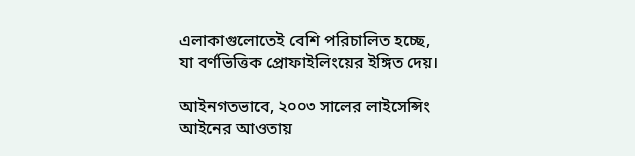এলাকাগুলোতেই বেশি পরিচালিত হচ্ছে, যা বর্ণভিত্তিক প্রোফাইলিংয়ের ইঙ্গিত দেয়।

আইনগতভাবে, ২০০৩ সালের লাইসেন্সিং আইনের আওতায়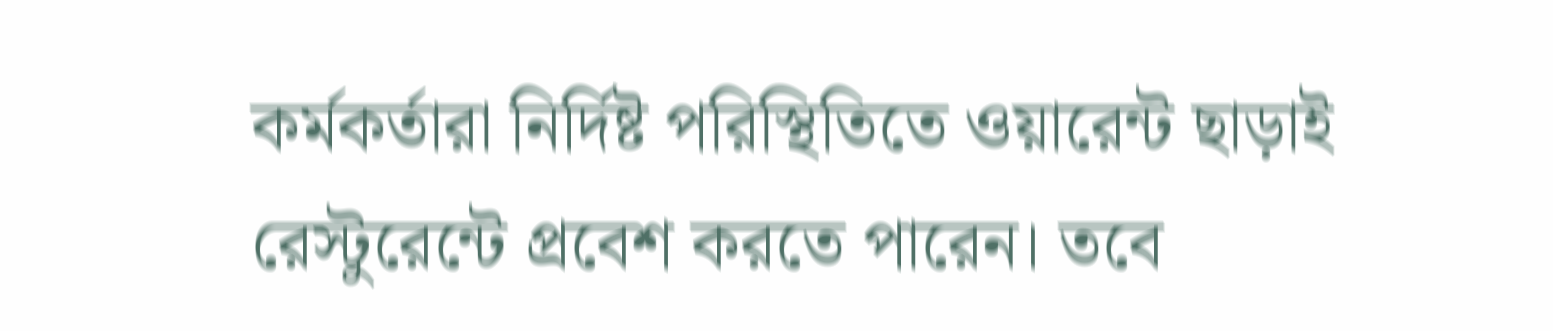কর্মকর্তারা নির্দিষ্ট পরিস্থিতিতে ওয়ারেন্ট ছাড়াই রেস্টুরেন্টে প্রবেশ করতে পারেন। তবে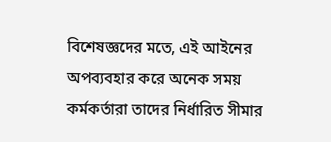বিশেষজ্ঞদের মতে, এই আইনের অপব্যবহার করে অনেক সময় কর্মকর্তারা তাদের নির্ধারিত সীমার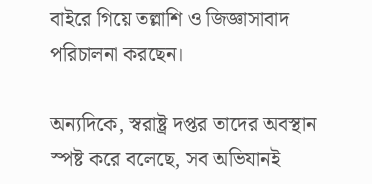বাইরে গিয়ে তল্লাশি ও জিজ্ঞাসাবাদ পরিচালনা করছেন।

অন্যদিকে, স্বরাষ্ট্র দপ্তর তাদের অবস্থান স্পষ্ট করে বলেছে, সব অভিযানই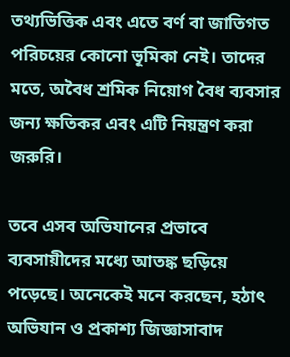তথ্যভিত্তিক এবং এতে বর্ণ বা জাতিগত পরিচয়ের কোনো ভূমিকা নেই। তাদের মতে, অবৈধ শ্রমিক নিয়োগ বৈধ ব্যবসার জন্য ক্ষতিকর এবং এটি নিয়ন্ত্রণ করা জরুরি।

তবে এসব অভিযানের প্রভাবে ব্যবসায়ীদের মধ্যে আতঙ্ক ছড়িয়ে পড়েছে। অনেকেই মনে করছেন, হঠাৎ অভিযান ও প্রকাশ্য জিজ্ঞাসাবাদ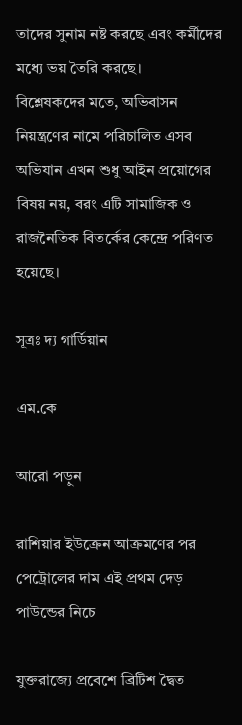তাদের সুনাম নষ্ট করছে এবং কর্মীদের মধ্যে ভয় তৈরি করছে।
বিশ্লেষকদের মতে, অভিবাসন নিয়ন্ত্রণের নামে পরিচালিত এসব অভিযান এখন শুধু আইন প্রয়োগের বিষয় নয়, বরং এটি সামাজিক ও রাজনৈতিক বিতর্কের কেন্দ্রে পরিণত হয়েছে।

সূত্রঃ দ্য গার্ডিয়ান

এম.কে

আরো পড়ুন

রাশিয়ার ইউক্রেন আক্রমণের পর পেট্রোলের দাম এই প্রথম দেড় পাউন্ডের নিচে

যুক্তরাজ্যে প্রবেশে ব্রিটিশ দ্বৈত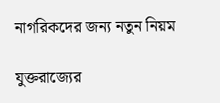নাগরিকদের জন্য নতুন নিয়ম

যুক্তরাজ্যের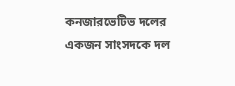কনজারভেটিভ দলের একজন সাংসদকে দল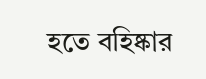হতে বহিষ্কার